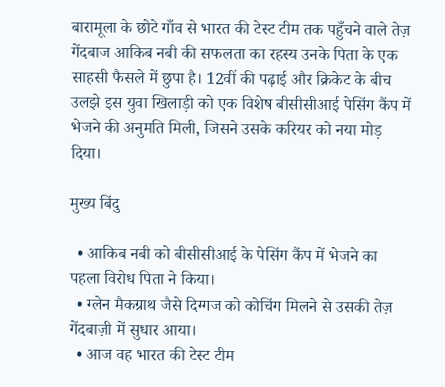बारामूला के छोटे गाँव से भारत की टेस्ट टीम तक पहुँचने वाले तेज़ गेंदबाज आकिब नबी की सफलता का रहस्य उनके पिता के एक साहसी फैसले में छुपा है। 12वीं की पढ़ाई और क्रिकेट के बीच उलझे इस युवा खिलाड़ी को एक विशेष बीसीसीआई पेसिंग कैंप में भेजने की अनुमति मिली, जिसने उसके करियर को नया मोड़ दिया।

मुख्य बिंदु

  • आकिब नबी को बीसीसीआई के पेसिंग कैंप में भेजने का पहला विरोध पिता ने किया।
  • ग्लेन मैकग्राथ जैसे दिग्गज को कोचिंग मिलने से उसकी तेज़ गेंदबाज़ी में सुधार आया।
  • आज वह भारत की टेस्ट टीम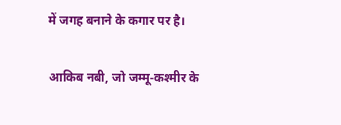में जगह बनाने के कगार पर है।

आकिब नबी, जो जम्मू‑कश्मीर के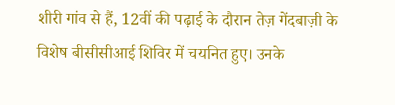शीरी गांव से हैं, 12वीं की पढ़ाई के दौरान तेज़ गेंदबाज़ी के विशेष बीसीसीआई शिविर में चयनित हुए। उनके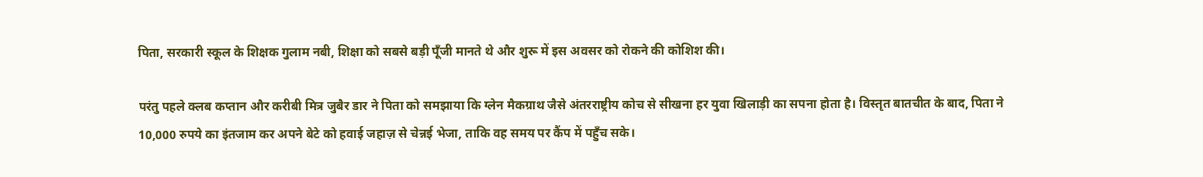पिता, सरकारी स्कूल के शिक्षक गुलाम नबी, शिक्षा को सबसे बड़ी पूँजी मानते थे और शुरू में इस अवसर को रोकने की कोशिश की।

परंतु पहले क्लब कप्तान और करीबी मित्र जुबैर डार ने पिता को समझाया कि ग्लेन मैकग्राथ जैसे अंतरराष्ट्रीय कोच से सीखना हर युवा खिलाड़ी का सपना होता है। विस्तृत बातचीत के बाद, पिता ने 10,000 रुपये का इंतजाम कर अपने बेटे को हवाई जहाज़ से चेन्नई भेजा, ताकि वह समय पर कैंप में पहुँच सके।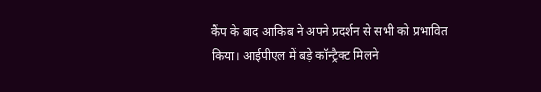कैंप के बाद आकिब ने अपने प्रदर्शन से सभी को प्रभावित किया। आईपीएल में बड़े कॉन्ट्रैक्ट मिलने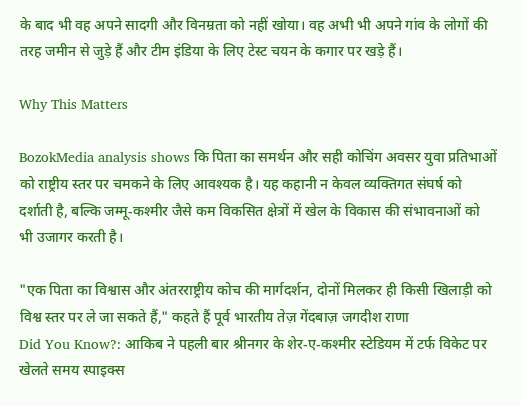के बाद भी वह अपने सादगी और विनम्रता को नहीं खोया। वह अभी भी अपने गांव के लोगों की तरह जमीन से जुड़े हैं और टीम इंडिया के लिए टेस्ट चयन के कगार पर खड़े हैं।

Why This Matters

BozokMedia analysis shows कि पिता का समर्थन और सही कोचिंग अवसर युवा प्रतिभाओं को राष्ट्रीय स्तर पर चमकने के लिए आवश्यक है। यह कहानी न केवल व्यक्तिगत संघर्ष को दर्शाती है, बल्कि जम्मू‑कश्मीर जैसे कम विकसित क्षेत्रों में खेल के विकास की संभावनाओं को भी उजागर करती है।

"एक पिता का विश्वास और अंतरराष्ट्रीय कोच की मार्गदर्शन, दोनों मिलकर ही किसी खिलाड़ी को विश्व स्तर पर ले जा सकते हैं," कहते हैं पूर्व भारतीय तेज़ गेंदबाज़ जगदीश राणा
Did You Know?: आकिब ने पहली बार श्रीनगर के शेर‑ए‑कश्मीर स्टेडियम में टर्फ विकेट पर खेलते समय स्पाइक्स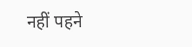नहीं पहने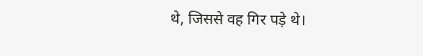थे, जिससे वह गिर पड़े थे।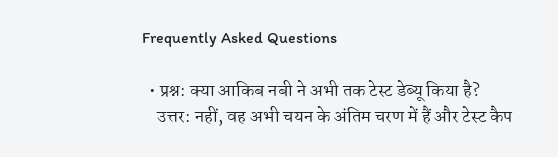Frequently Asked Questions

  • प्रश्न: क्या आकिब नबी ने अभी तक टेस्ट डेब्यू किया है?
    उत्तर: नहीं, वह अभी चयन के अंतिम चरण में हैं और टेस्ट कैप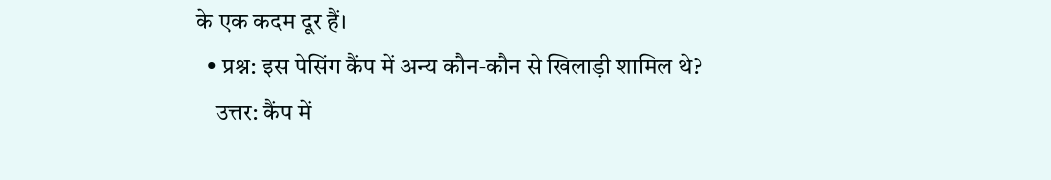के एक कदम दूर हैं।
  • प्रश्न: इस पेसिंग कैंप में अन्य कौन‑कौन से खिलाड़ी शामिल थे?
    उत्तर: कैंप में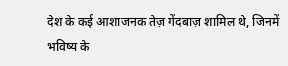देश के कई आशाजनक तेज़ गेंदबाज़ शामिल थे, जिनमें भविष्य के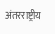अंतरराष्ट्रीय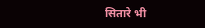सितारे भी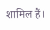शामिल हैं।